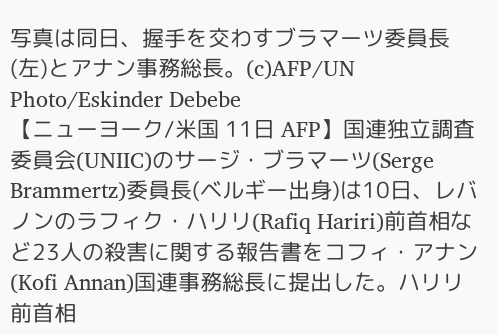写真は同日、握手を交わすブラマーツ委員長(左)とアナン事務総長。(c)AFP/UN Photo/Eskinder Debebe
【ニューヨーク/米国 11日 AFP】国連独立調査委員会(UNIIC)のサージ・ブラマーツ(Serge Brammertz)委員長(ベルギー出身)は10日、レバノンのラフィク・ハリリ(Rafiq Hariri)前首相など23人の殺害に関する報告書をコフィ・アナン(Kofi Annan)国連事務総長に提出した。ハリリ前首相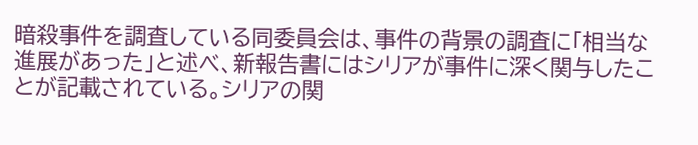暗殺事件を調査している同委員会は、事件の背景の調査に「相当な進展があった」と述べ、新報告書にはシリアが事件に深く関与したことが記載されている。シリアの関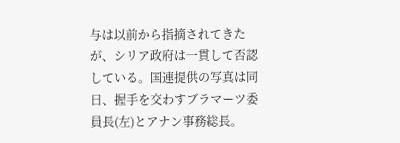与は以前から指摘されてきたが、シリア政府は一貫して否認している。国連提供の写真は同日、握手を交わすブラマーツ委員長(左)とアナン事務総長。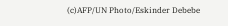(c)AFP/UN Photo/Eskinder Debebe